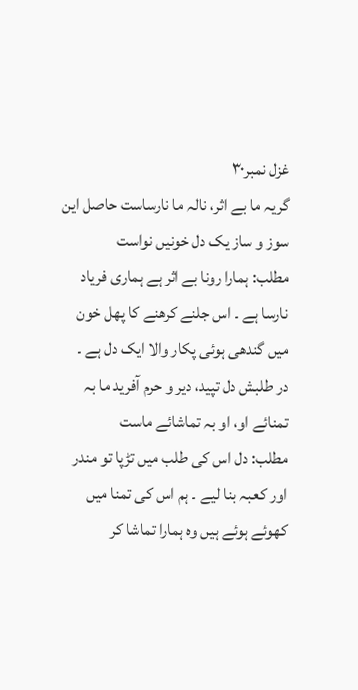غزل نمبر۳۰
گریہ ما بے اثر، نالہ ما نارساست حاصل این سوز و ساز یک دل خونیں نواست
مطلب: ہمارا رونا بے اثر ہے ہماری فریاد نارسا ہے ۔ اس جلنے کرھنے کا پھل خون میں گندھی ہوئی پکار والا ایک دل ہے ۔
در طلبش دل تپید، دیر و حرم آفرید ما بہ تمنائے او، او بہ تماشائے ماست
مطلب: دل اس کی طلب میں تڑپا تو مندر اور کعبہ بنا لیے ۔ ہم اس کی تمنا میں کھوئے ہوئے ہیں وہ ہمارا تماشا کر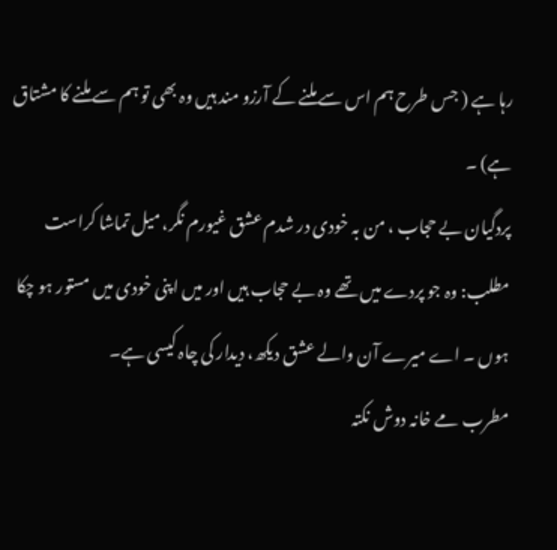رہا ہے ( جس طرح ہم اس سے ملنے کے آرزو مند ہیں وہ بھی تو ہم سے ملنے کا مشتاق ہے) ۔
پردگیان بے حجاب ، من بہ خودی در شدم عشق غیورم نگر، میل تماشا کراست
مطلب: وہ جو پردے میں تھے وہ بے حجاب ہیں اور میں اپنی خودی میں مستور ہو چکا ہوں ۔ اے میرے آن والے عشق دیکھ، دیدار کی چاہ کیسی ہے۔
مطرب مے خانہ دوش نکتہ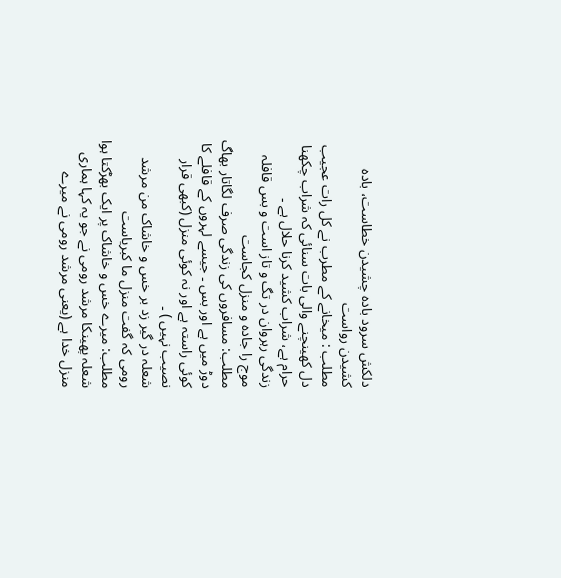دلکش سرود بادہ چشیدن خطاست، بادہ کشیدن رواست
مطلب : میخانے کے مطرب نے کل رات عجیب دل کھینچنے والی بات سنائی کہ شراب چکھنا حرام ہے، شراب کشید کرنا حلال ہے ۔
زندگی رہروان در تگ و تاز است و بس قافلہ موج را جادہ و منزل کجاست
مطلب: مسافروں کی زندگی صرف لگاتار بھاگ دوڑ میں ہے اور بس ۔ جیسے لہروں کے قافلے کا کوئی راستہ ہے اور نہ کوئی منزل (کبھی قرار نصیب نہیں ) ۔
شعلہ در گیر زد بر خس و خاشاک من مرشد رومی کہ گفت منزل ما کبریاست
مطلب: میرے خس و خاشاک پر ایک بھڑکتا ہوا شعلہ پھینکا مرشد رومی نے جو یہ کہا ہماری منزل خدا ہے (یعنی مرشد رومی نے میرے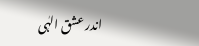اندر عشق الہٰی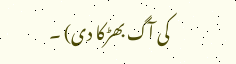کی آگ بھڑکا دی) ۔